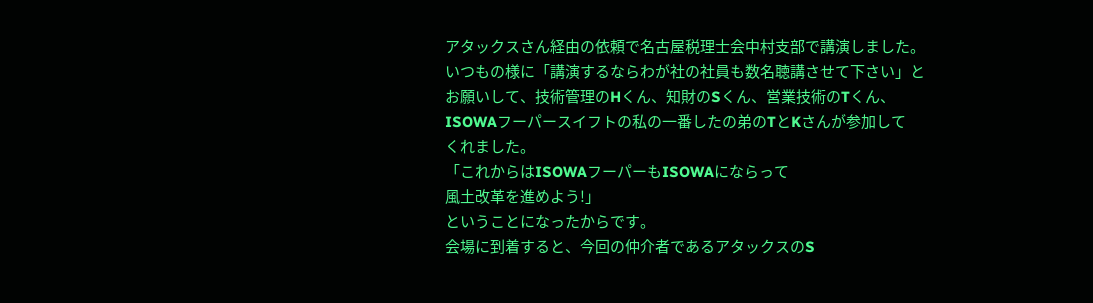アタックスさん経由の依頼で名古屋税理士会中村支部で講演しました。
いつもの様に「講演するならわが社の社員も数名聴講させて下さい」と
お願いして、技術管理のHくん、知財のSくん、営業技術のTくん、
ISOWAフーパースイフトの私の一番したの弟のTとKさんが参加して
くれました。
「これからはISOWAフーパーもISOWAにならって
風土改革を進めよう!」
ということになったからです。
会場に到着すると、今回の仲介者であるアタックスのS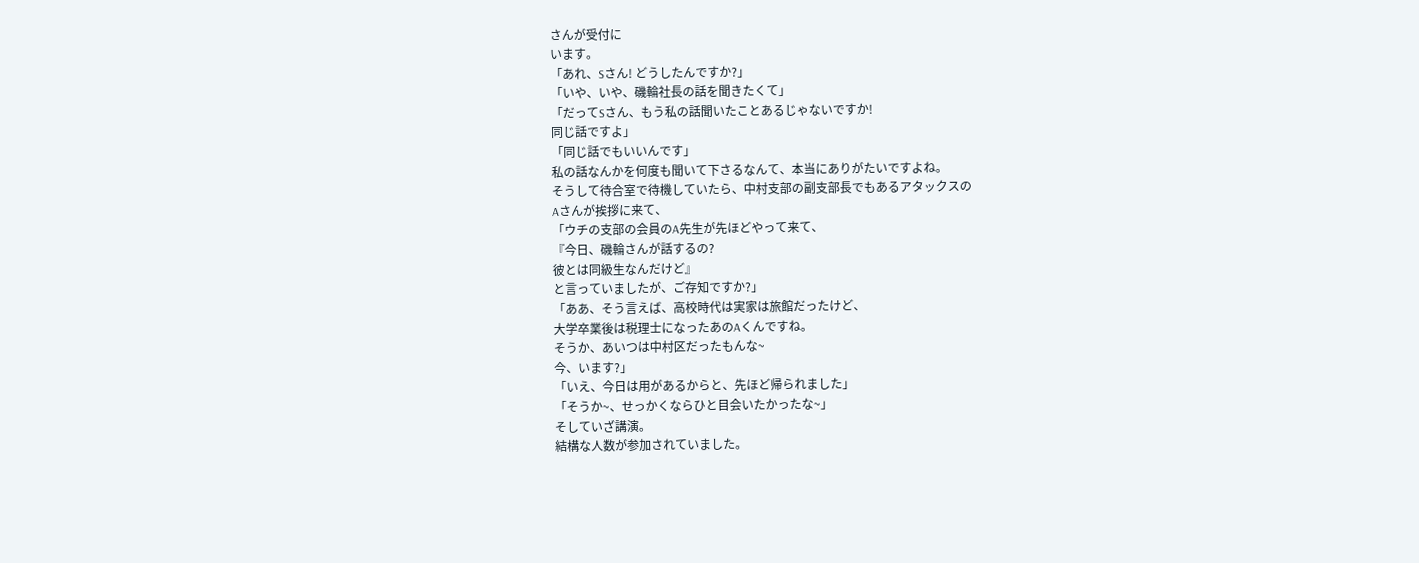さんが受付に
います。
「あれ、Sさん! どうしたんですか?」
「いや、いや、磯輪社長の話を聞きたくて」
「だってSさん、もう私の話聞いたことあるじゃないですか!
同じ話ですよ」
「同じ話でもいいんです」
私の話なんかを何度も聞いて下さるなんて、本当にありがたいですよね。
そうして待合室で待機していたら、中村支部の副支部長でもあるアタックスの
Aさんが挨拶に来て、
「ウチの支部の会員のA先生が先ほどやって来て、
『今日、磯輪さんが話するの?
彼とは同級生なんだけど』
と言っていましたが、ご存知ですか?」
「ああ、そう言えば、高校時代は実家は旅館だったけど、
大学卒業後は税理士になったあのAくんですね。
そうか、あいつは中村区だったもんな~
今、います?」
「いえ、今日は用があるからと、先ほど帰られました」
「そうか~、せっかくならひと目会いたかったな~」
そしていざ講演。
結構な人数が参加されていました。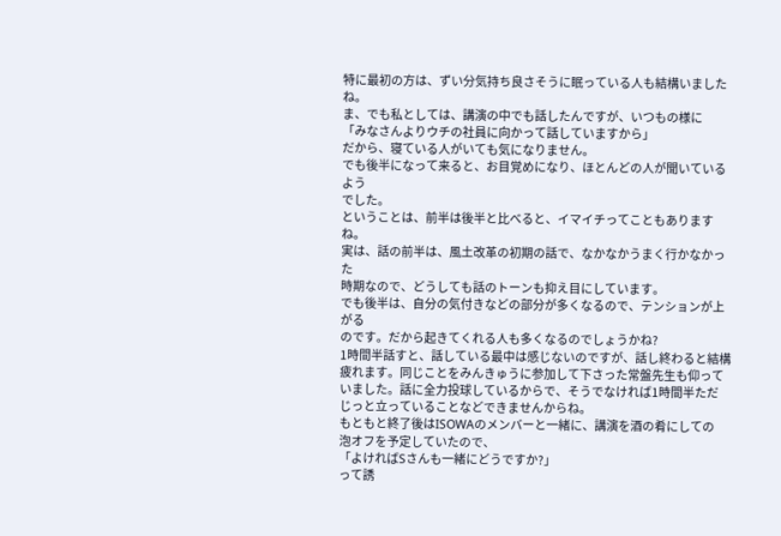特に最初の方は、ずい分気持ち良さそうに眠っている人も結構いましたね。
ま、でも私としては、講演の中でも話したんですが、いつもの様に
「みなさんよりウチの社員に向かって話していますから」
だから、寝ている人がいても気になりません。
でも後半になって来ると、お目覚めになり、ほとんどの人が聞いているよう
でした。
ということは、前半は後半と比べると、イマイチってこともありますね。
実は、話の前半は、風土改革の初期の話で、なかなかうまく行かなかった
時期なので、どうしても話のトーンも抑え目にしています。
でも後半は、自分の気付きなどの部分が多くなるので、テンションが上がる
のです。だから起きてくれる人も多くなるのでしょうかね?
1時間半話すと、話している最中は感じないのですが、話し終わると結構
疲れます。同じことをみんきゅうに参加して下さった常盤先生も仰って
いました。話に全力投球しているからで、そうでなければ1時間半ただ
じっと立っていることなどできませんからね。
もともと終了後はISOWAのメンバーと一緒に、講演を酒の肴にしての
泡オフを予定していたので、
「よければSさんも一緒にどうですか?」
って誘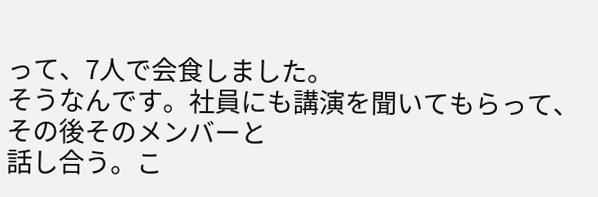って、7人で会食しました。
そうなんです。社員にも講演を聞いてもらって、その後そのメンバーと
話し合う。こ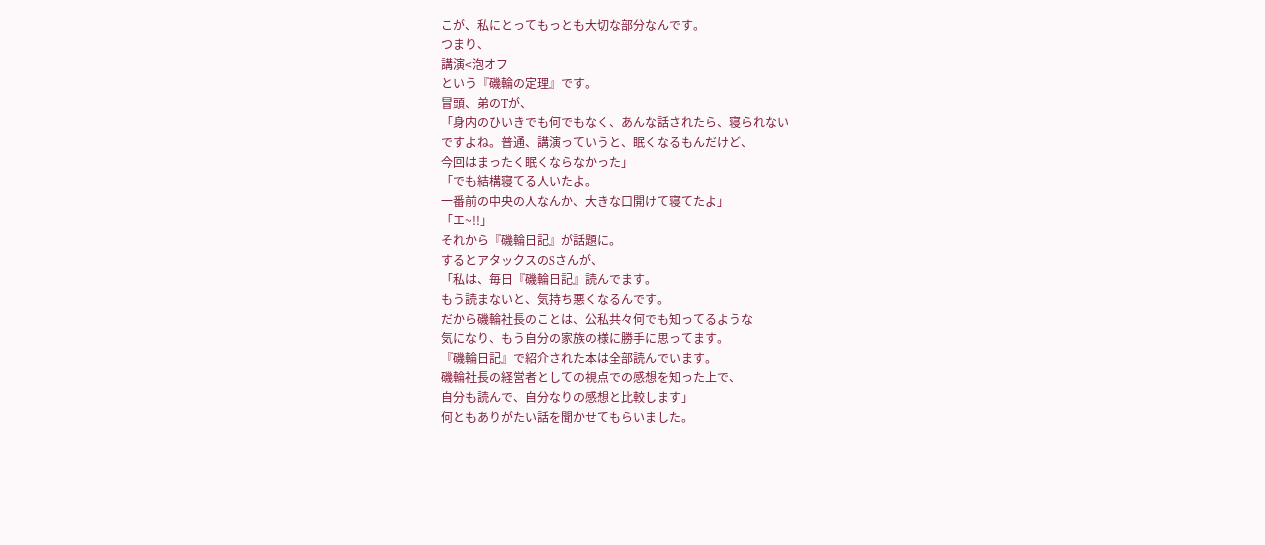こが、私にとってもっとも大切な部分なんです。
つまり、
講演<泡オフ
という『磯輪の定理』です。
冒頭、弟のTが、
「身内のひいきでも何でもなく、あんな話されたら、寝られない
ですよね。普通、講演っていうと、眠くなるもんだけど、
今回はまったく眠くならなかった」
「でも結構寝てる人いたよ。
一番前の中央の人なんか、大きな口開けて寝てたよ」
「エ~!!」
それから『磯輪日記』が話題に。
するとアタックスのSさんが、
「私は、毎日『磯輪日記』読んでます。
もう読まないと、気持ち悪くなるんです。
だから磯輪社長のことは、公私共々何でも知ってるような
気になり、もう自分の家族の様に勝手に思ってます。
『磯輪日記』で紹介された本は全部読んでいます。
磯輪社長の経営者としての視点での感想を知った上で、
自分も読んで、自分なりの感想と比較します」
何ともありがたい話を聞かせてもらいました。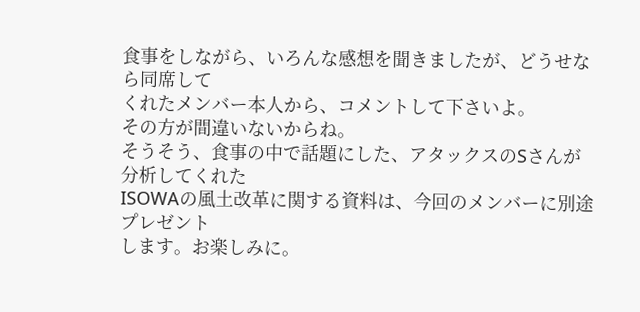食事をしながら、いろんな感想を聞きましたが、どうせなら同席して
くれたメンバー本人から、コメントして下さいよ。
その方が間違いないからね。
そうそう、食事の中で話題にした、アタックスのSさんが分析してくれた
ISOWAの風土改革に関する資料は、今回のメンバーに別途プレゼント
します。お楽しみに。